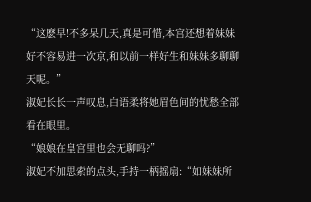“这麽早!不多呆几天,真是可惜,本宫还想着妹妹好不容易进一次京,和以前一样好生和妹妹多聊聊天呢。”
淑妃长长一声叹息,白语柔将她眉色间的忧愁全部看在眼里。
“娘娘在皇宫里也会无聊吗?”
淑妃不加思索的点头,手持一柄摇扇:“如妹妹所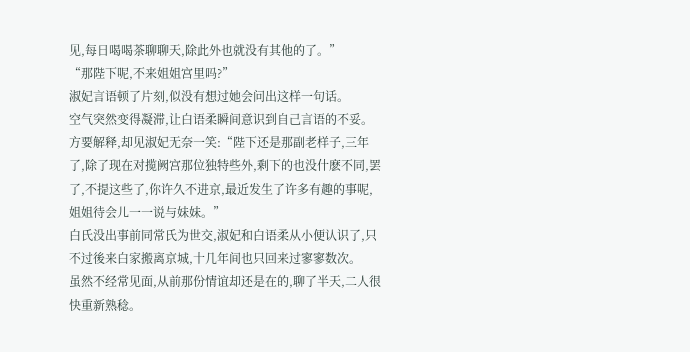见,每日喝喝茶聊聊天,除此外也就没有其他的了。”
“那陛下呢,不来姐姐宫里吗?”
淑妃言语顿了片刻,似没有想过她会问出这样一句话。
空气突然变得凝滞,让白语柔瞬间意识到自己言语的不妥。
方要解释,却见淑妃无奈一笑:“陛下还是那副老样子,三年了,除了现在对揽阙宫那位独特些外,剩下的也没什麽不同,罢了,不提这些了,你许久不进京,最近发生了许多有趣的事呢,姐姐待会儿一一说与妹妹。”
白氏没出事前同常氏为世交,淑妃和白语柔从小便认识了,只不过後来白家搬离京城,十几年间也只回来过寥寥数次。
虽然不经常见面,从前那份情谊却还是在的,聊了半天,二人很快重新熟稔。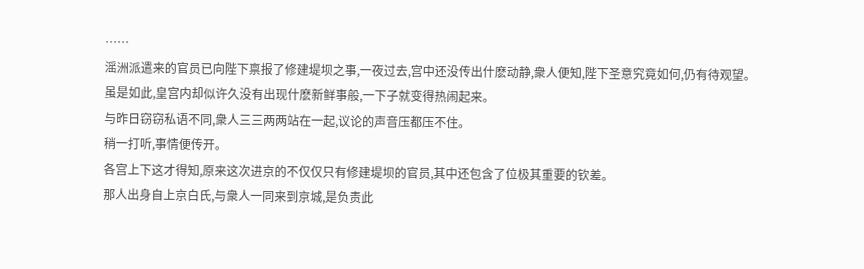……
滛洲派遣来的官员已向陛下禀报了修建堤坝之事,一夜过去,宫中还没传出什麽动静,衆人便知,陛下圣意究竟如何,仍有待观望。
虽是如此,皇宫内却似许久没有出现什麽新鲜事般,一下子就变得热闹起来。
与昨日窃窃私语不同,衆人三三两两站在一起,议论的声音压都压不住。
稍一打听,事情便传开。
各宫上下这才得知,原来这次进京的不仅仅只有修建堤坝的官员,其中还包含了位极其重要的钦差。
那人出身自上京白氏,与衆人一同来到京城,是负责此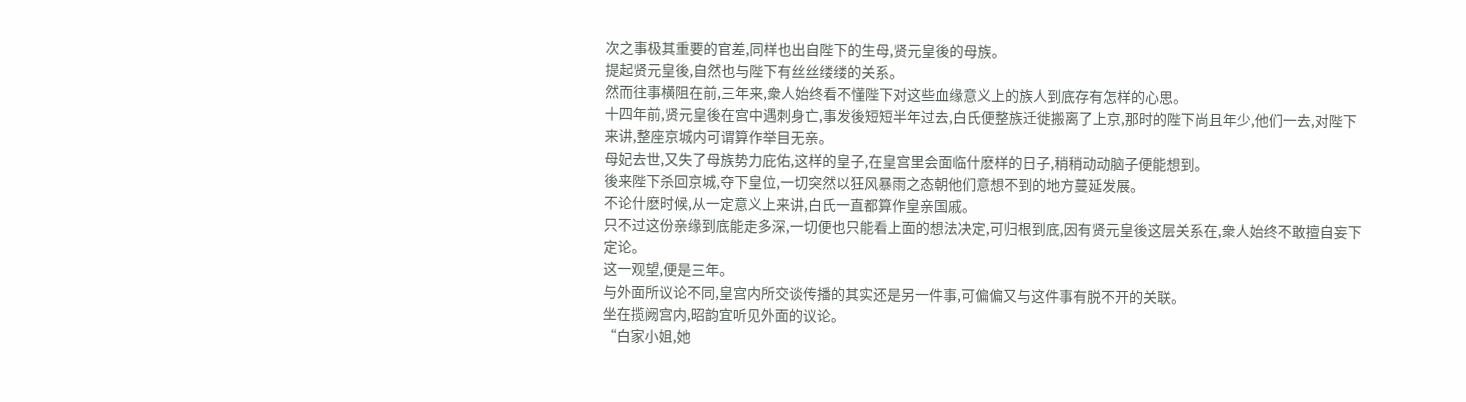次之事极其重要的官差,同样也出自陛下的生母,贤元皇後的母族。
提起贤元皇後,自然也与陛下有丝丝缕缕的关系。
然而往事横阻在前,三年来,衆人始终看不懂陛下对这些血缘意义上的族人到底存有怎样的心思。
十四年前,贤元皇後在宫中遇刺身亡,事发後短短半年过去,白氏便整族迁徙搬离了上京,那时的陛下尚且年少,他们一去,对陛下来讲,整座京城内可谓算作举目无亲。
母妃去世,又失了母族势力庇佑,这样的皇子,在皇宫里会面临什麽样的日子,稍稍动动脑子便能想到。
後来陛下杀回京城,夺下皇位,一切突然以狂风暴雨之态朝他们意想不到的地方蔓延发展。
不论什麽时候,从一定意义上来讲,白氏一直都算作皇亲国戚。
只不过这份亲缘到底能走多深,一切便也只能看上面的想法决定,可归根到底,因有贤元皇後这层关系在,衆人始终不敢擅自妄下定论。
这一观望,便是三年。
与外面所议论不同,皇宫内所交谈传播的其实还是另一件事,可偏偏又与这件事有脱不开的关联。
坐在揽阙宫内,昭韵宜听见外面的议论。
“白家小姐,她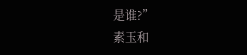是谁?”
素玉和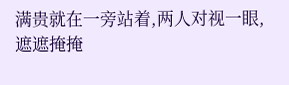满贵就在一旁站着,两人对视一眼,遮遮掩掩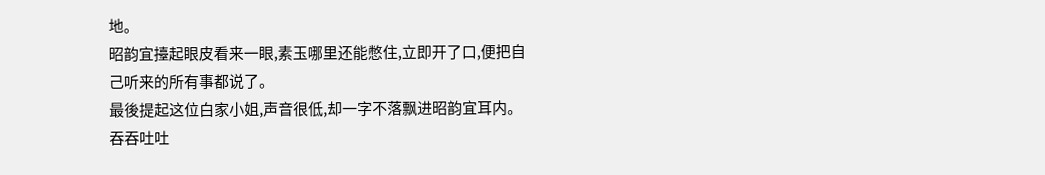地。
昭韵宜擡起眼皮看来一眼,素玉哪里还能憋住,立即开了口,便把自己听来的所有事都说了。
最後提起这位白家小姐,声音很低,却一字不落飘进昭韵宜耳内。
吞吞吐吐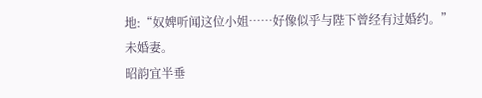地:“奴婢听闻这位小姐……好像似乎与陛下曾经有过婚约。”
未婚妻。
昭韵宜半垂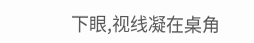下眼,视线凝在桌角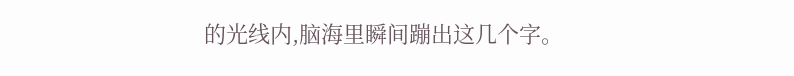的光线内,脑海里瞬间蹦出这几个字。